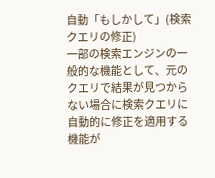自動「もしかして」(検索クエリの修正)
一部の検索エンジンの一般的な機能として、元のクエリで結果が見つからない場合に検索クエリに自動的に修正を適用する機能が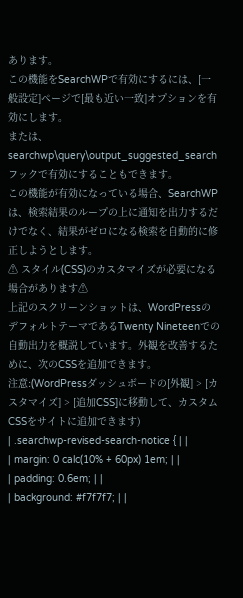あります。
この機能をSearchWPで有効にするには、[一般設定]ページで[最も近い一致]オプションを有効にします。
または、searchwp\query\output_suggested_searchフックで有効にすることもできます。
この機能が有効になっている場合、SearchWPは、検索結果のループの上に通知を出力するだけでなく、結果がゼロになる検索を自動的に修正しようとします。
⚠ スタイル(CSS)のカスタマイズが必要になる場合があります⚠
上記のスクリーンショットは、WordPressのデフォルトテーマであるTwenty Nineteenでの自動出力を概説しています。外観を改善するために、次のCSSを追加できます。
注意:(WordPressダッシュボードの[外観] > [カスタマイズ] > [追加CSS]に移動して、カスタムCSSをサイトに追加できます)
| .searchwp-revised-search-notice { | |
| margin: 0 calc(10% + 60px) 1em; | |
| padding: 0.6em; | |
| background: #f7f7f7; | |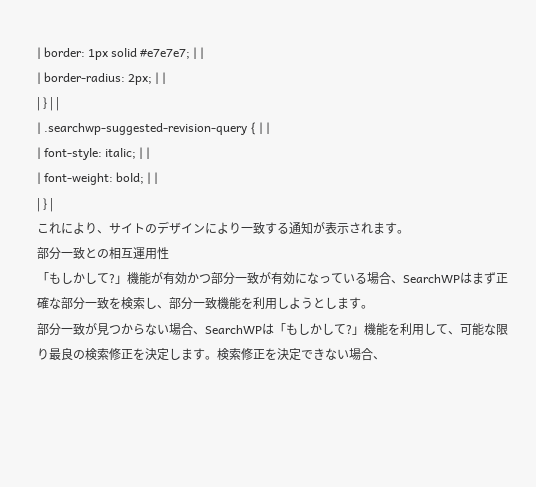| border: 1px solid #e7e7e7; | |
| border-radius: 2px; | |
| } | |
| .searchwp-suggested-revision-query { | |
| font-style: italic; | |
| font-weight: bold; | |
| } |
これにより、サイトのデザインにより一致する通知が表示されます。
部分一致との相互運用性
「もしかして?」機能が有効かつ部分一致が有効になっている場合、SearchWPはまず正確な部分一致を検索し、部分一致機能を利用しようとします。
部分一致が見つからない場合、SearchWPは「もしかして?」機能を利用して、可能な限り最良の検索修正を決定します。検索修正を決定できない場合、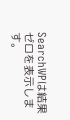SearchWPは結果ゼロを表示します。